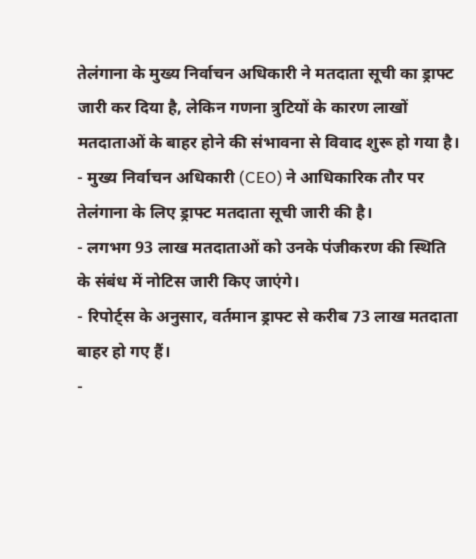तेलंगाना के मुख्य निर्वाचन अधिकारी ने मतदाता सूची का ड्राफ्ट जारी कर दिया है, लेकिन गणना त्रुटियों के कारण लाखों मतदाताओं के बाहर होने की संभावना से विवाद शुरू हो गया है।
- मुख्य निर्वाचन अधिकारी (CEO) ने आधिकारिक तौर पर तेलंगाना के लिए ड्राफ्ट मतदाता सूची जारी की है।
- लगभग 93 लाख मतदाताओं को उनके पंजीकरण की स्थिति के संबंध में नोटिस जारी किए जाएंगे।
- रिपोर्ट्स के अनुसार, वर्तमान ड्राफ्ट से करीब 73 लाख मतदाता बाहर हो गए हैं।
-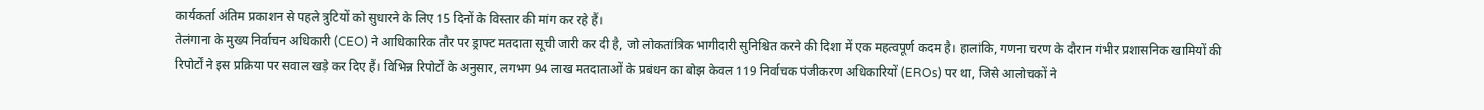कार्यकर्ता अंतिम प्रकाशन से पहले त्रुटियों को सुधारने के लिए 15 दिनों के विस्तार की मांग कर रहे हैं।
तेलंगाना के मुख्य निर्वाचन अधिकारी (CEO) ने आधिकारिक तौर पर ड्राफ्ट मतदाता सूची जारी कर दी है, जो लोकतांत्रिक भागीदारी सुनिश्चित करने की दिशा में एक महत्वपूर्ण कदम है। हालांकि, गणना चरण के दौरान गंभीर प्रशासनिक खामियों की रिपोर्टों ने इस प्रक्रिया पर सवाल खड़े कर दिए हैं। विभिन्न रिपोर्टों के अनुसार, लगभग 94 लाख मतदाताओं के प्रबंधन का बोझ केवल 119 निर्वाचक पंजीकरण अधिकारियों (EROs) पर था, जिसे आलोचकों ने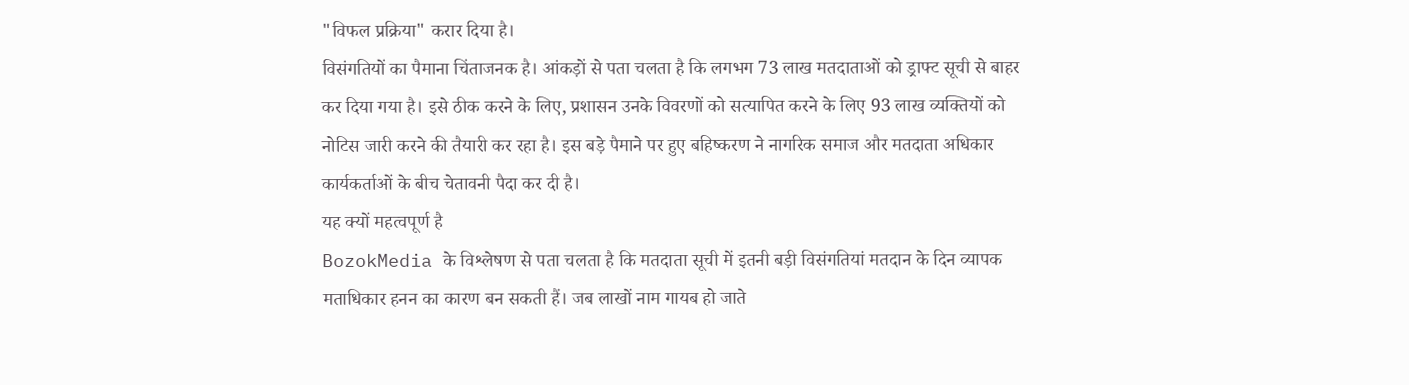"विफल प्रक्रिया" करार दिया है।
विसंगतियों का पैमाना चिंताजनक है। आंकड़ों से पता चलता है कि लगभग 73 लाख मतदाताओं को ड्राफ्ट सूची से बाहर कर दिया गया है। इसे ठीक करने के लिए, प्रशासन उनके विवरणों को सत्यापित करने के लिए 93 लाख व्यक्तियों को नोटिस जारी करने की तैयारी कर रहा है। इस बड़े पैमाने पर हुए बहिष्करण ने नागरिक समाज और मतदाता अधिकार कार्यकर्ताओं के बीच चेतावनी पैदा कर दी है।
यह क्यों महत्वपूर्ण है
BozokMedia के विश्लेषण से पता चलता है कि मतदाता सूची में इतनी बड़ी विसंगतियां मतदान के दिन व्यापक मताधिकार हनन का कारण बन सकती हैं। जब लाखों नाम गायब हो जाते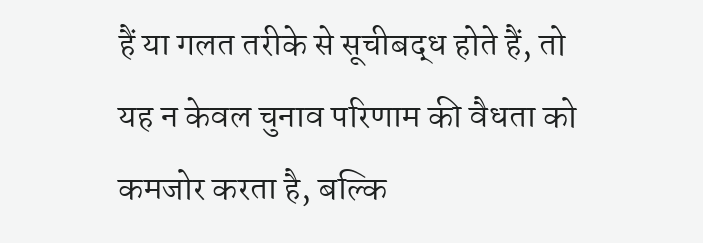हैं या गलत तरीके से सूचीबद्ध होते हैं, तो यह न केवल चुनाव परिणाम की वैधता को कमजोर करता है, बल्कि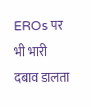EROs पर भी भारी दबाव डालता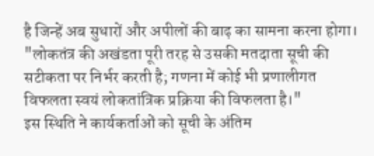है जिन्हें अब सुधारों और अपीलों की बाढ़ का सामना करना होगा।
"लोकतंत्र की अखंडता पूरी तरह से उसकी मतदाता सूची की सटीकता पर निर्भर करती है; गणना में कोई भी प्रणालीगत विफलता स्वयं लोकतांत्रिक प्रक्रिया की विफलता है।"
इस स्थिति ने कार्यकर्ताओं को सूची के अंतिम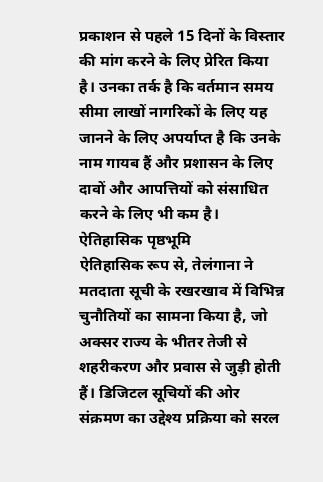प्रकाशन से पहले 15 दिनों के विस्तार की मांग करने के लिए प्रेरित किया है। उनका तर्क है कि वर्तमान समय सीमा लाखों नागरिकों के लिए यह जानने के लिए अपर्याप्त है कि उनके नाम गायब हैं और प्रशासन के लिए दावों और आपत्तियों को संसाधित करने के लिए भी कम है।
ऐतिहासिक पृष्ठभूमि
ऐतिहासिक रूप से, तेलंगाना ने मतदाता सूची के रखरखाव में विभिन्न चुनौतियों का सामना किया है, जो अक्सर राज्य के भीतर तेजी से शहरीकरण और प्रवास से जुड़ी होती हैं। डिजिटल सूचियों की ओर संक्रमण का उद्देश्य प्रक्रिया को सरल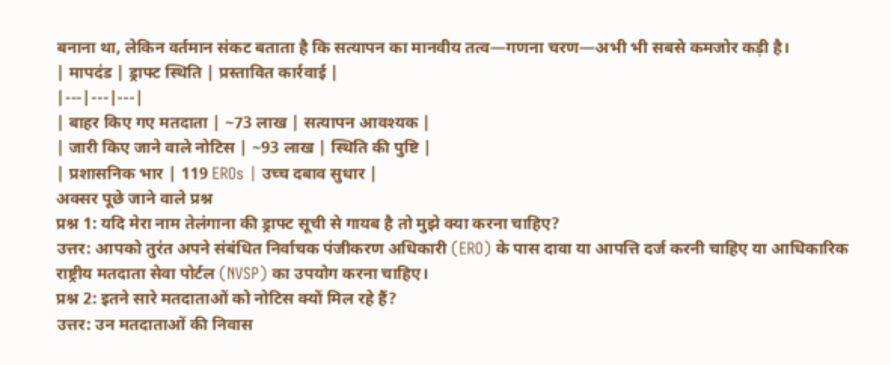बनाना था, लेकिन वर्तमान संकट बताता है कि सत्यापन का मानवीय तत्व—गणना चरण—अभी भी सबसे कमजोर कड़ी है।
| मापदंड | ड्राफ्ट स्थिति | प्रस्तावित कार्रवाई |
|---|---|---|
| बाहर किए गए मतदाता | ~73 लाख | सत्यापन आवश्यक |
| जारी किए जाने वाले नोटिस | ~93 लाख | स्थिति की पुष्टि |
| प्रशासनिक भार | 119 EROs | उच्च दबाव सुधार |
अक्सर पूछे जाने वाले प्रश्न
प्रश्न 1: यदि मेरा नाम तेलंगाना की ड्राफ्ट सूची से गायब है तो मुझे क्या करना चाहिए?
उत्तर: आपको तुरंत अपने संबंधित निर्वाचक पंजीकरण अधिकारी (ERO) के पास दावा या आपत्ति दर्ज करनी चाहिए या आधिकारिक राष्ट्रीय मतदाता सेवा पोर्टल (NVSP) का उपयोग करना चाहिए।
प्रश्न 2: इतने सारे मतदाताओं को नोटिस क्यों मिल रहे हैं?
उत्तर: उन मतदाताओं की निवास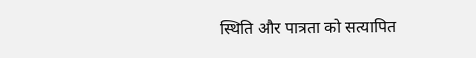स्थिति और पात्रता को सत्यापित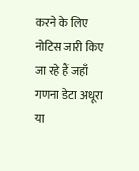करने के लिए नोटिस जारी किए जा रहे हैं जहाँ गणना डेटा अधूरा या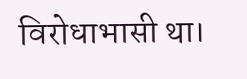विरोधाभासी था।